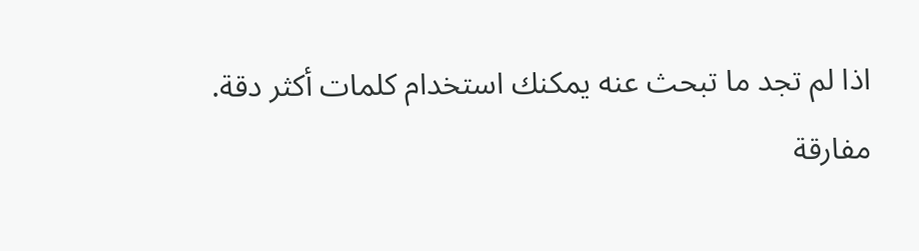اذا لم تجد ما تبحث عنه يمكنك استخدام كلمات أكثر دقة.
مفارقة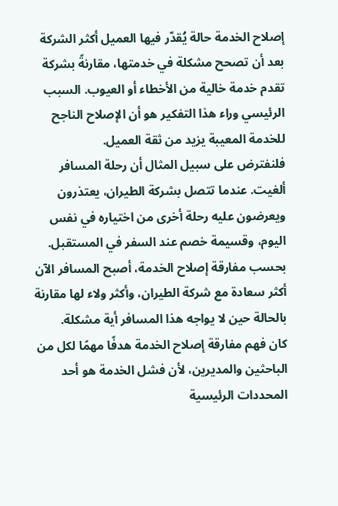إصلاح الخدمة حالة يُقدّر فيها العميل أكثر الشركة بعد أن تصحح مشكلة في خدمتها، مقارنةً بشركة تقدم خدمة خالية من الأخطاء أو العيوب. السبب الرئيسي وراء هذا التفكير هو أن الإصلاح الناجح للخدمة المعيبة يزيد من ثقة العميل.
فلنفترض على سبيل المثال أن رحلة المسافر ألغيت. عندما تتصل بشركة الطيران، يعتذرون ويعرضون عليه رحلة أخرى من اختياره في نفس اليوم، وقسيمة خصم عند السفر في المستقبل. بحسب مفارقة إصلاح الخدمة، أصبح المسافر الآن أكثر سعادة مع شركة الطيران، وأكثر ولاء لها مقارنة بالحالة حين لا يواجه هذا المسافر أية مشكلة.
كان فهم مفارقة إصلاح الخدمة هدفًا مهمًا لكل من الباحثين والمديرين، لأن فشل الخدمة هو أحد المحددات الرئيسية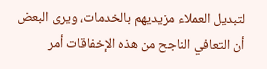لتبديل العملاء مزيديهم بالخدمات، ويرى البعض أن التعافي الناجح من هذه الإخفاقات أمر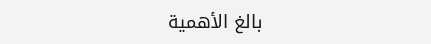بالغ الأهمية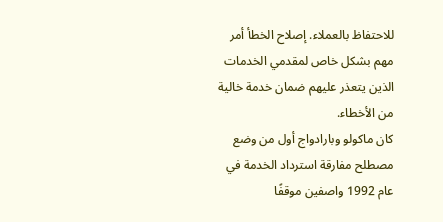للاحتفاظ بالعملاء. إصلاح الخطأ أمر مهم بشكل خاص لمقدمي الخدمات الذين يتعذر عليهم ضمان خدمة خالية من الأخطاء.
كان ماكولو وبارادواج أول من وضع مصطلح مفارقة استرداد الخدمة في عام 1992 واصفين موقفًا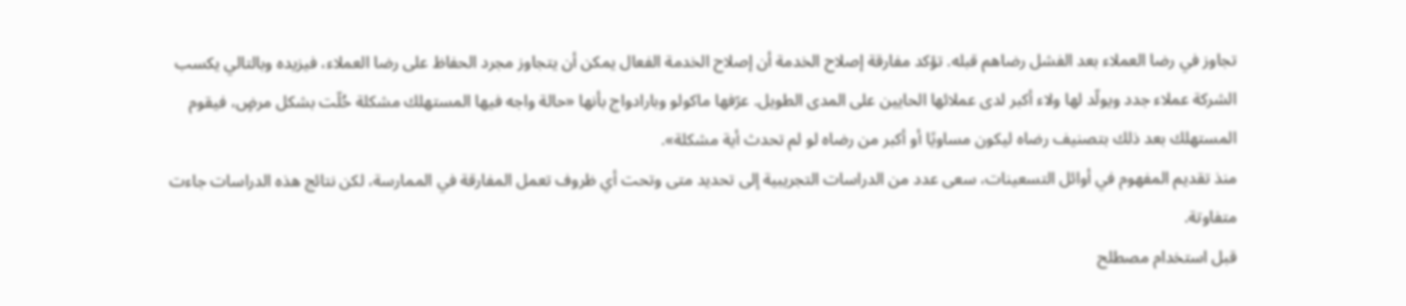تجاوز في رضا العملاء بعد الفشل رضاهم قبله. تؤكد مفارقة إصلاح الخدمة أن إصلاح الخدمة الفعال يمكن أن يتجاوز مجرد الحفاظ على رضا العملاء، فيزيده وبالتالي يكسب الشركة عملاء جدد ويولّد لها ولاء أكبر لدى عملائها الحايين على المدى الطويل. عرّفها ماكولو وبارادواج بأنها «حالة واجه فيها المستهلك مشكلة حُلّت بشكل مرضٍ، فيقوم المستهلك بعد ذلك بتصنيف رضاه ليكون مساويًا أو أكبر من رضاه لو لم تحدث أية مشكلة».
منذ تقديم المفهوم في أوائل التسعينات، سعى عدد من الدراسات التجريبية إلى تحديد متى وتحت أي ظروف تعمل المفارقة في الممارسة، لكن نتائج هذه الدراسات جاءت متفاوتة.
قبل استخدام مصطلح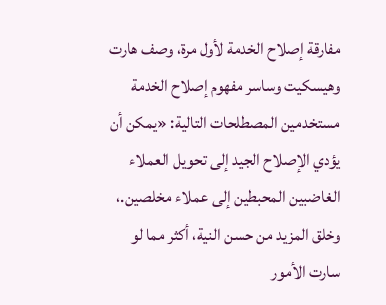مفارقة إصلاح الخدمة لأول مرة، وصف هارت وهيسكيت وساسر مفهوم إصلاح الخدمة مستخدمين المصطلحات التالية: «يمكن أن يؤدي الإصلاح الجيد إلى تحويل العملاء الغاضبين المحبطين إلى عملاء مخلصين.، وخلق المزيد من حسن النية، أكثر مما لو سارت الأمور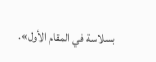بسلاسة في المقام الأول».